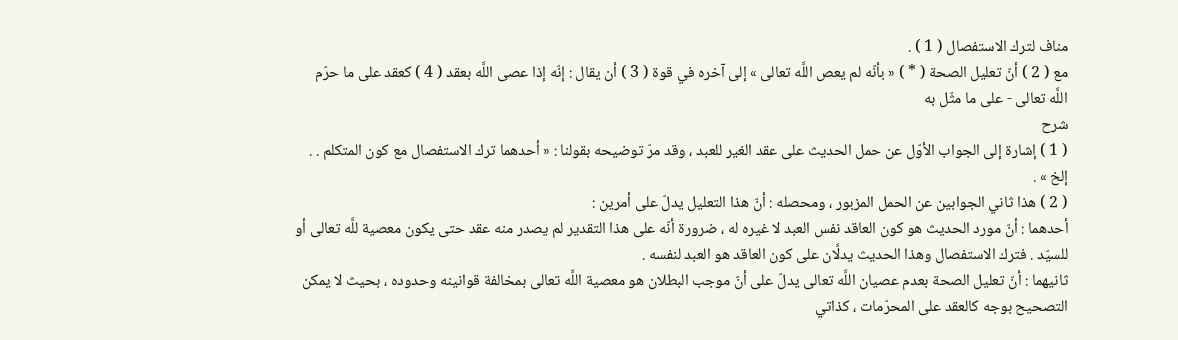مناف لترك الاستفصال ( 1 ) .
مع ( 2 ) أنّ تعليل الصحة ( * ) « بأنّه لم يعص اللَّه تعالى » إلى آخره في قوة ( 3 ) أن يقال : إنّه إذا عصى اللَّه بعقد ( 4 ) كعقد على ما حرّم اللَّه تعالى - على ما مثّل به
شرح
( 1 ) إشارة إلى الجواب الأوّل عن حمل الحديث على عقد الغير للعبد ، وقد مرّ توضيحه بقولنا : « أحدهما ترك الاستفصال مع كون المتكلم . . إلخ » .
( 2 ) هذا ثاني الجوابين عن الحمل المزبور ، ومحصله : أنّ هذا التعليل يدلّ على أمرين :
أحدهما : أنّ مورد الحديث هو كون العاقد نفس العبد لا غيره له ، ضرورة أنّه على هذا التقدير لم يصدر منه عقد حتى يكون معصية للَّه تعالى أو للسيّد . فترك الاستفصال وهذا الحديث يدلَّان على كون العاقد هو العبد لنفسه .
ثانيهما : أنّ تعليل الصحة بعدم عصيان اللَّه تعالى يدلّ على أنّ موجب البطلان هو معصية اللَّه تعالى بمخالفة قوانينه وحدوده ، بحيث لا يمكن التصحيح بوجه كالعقد على المحرّمات ، كذاتي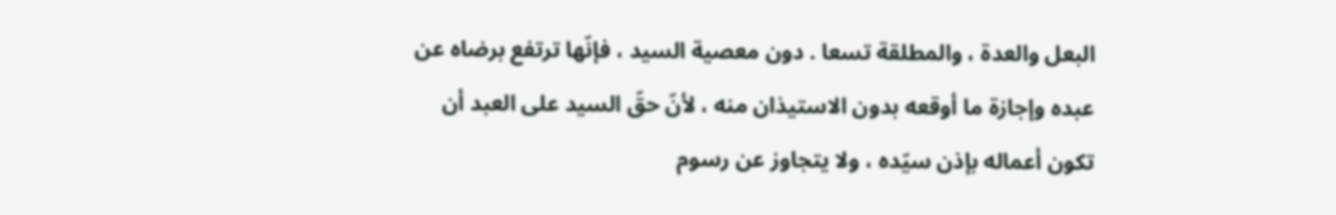البعل والعدة ، والمطلقة تسعا . دون معصية السيد ، فإنّها ترتفع برضاه عن عبده وإجازة ما أوقعه بدون الاستيذان منه ، لأنّ حقّ السيد على العبد أن تكون أعماله بإذن سيّده ، ولا يتجاوز عن رسوم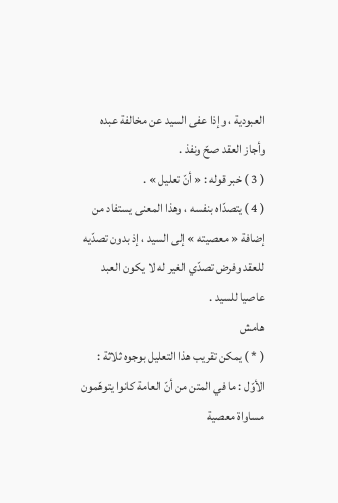العبودية ، وإذا عفى السيد عن مخالفة عبده وأجاز العقد صحّ ونفذ .
( 3 ) خبر قوله : « أنّ تعليل » .
( 4 ) يتصدّاه بنفسه ، وهذا المعنى يستفاد من إضافة « معصيته » إلى السيد ، إذ بدون تصدّيه للعقد وفرض تصدّي الغير له لا يكون العبد عاصيا للسيد .
هامش
( * ) يمكن تقريب هذا التعليل بوجوه ثلاثة :
الأوّل : ما في المتن من أنّ العامة كانوا يتوهّمون مساواة معصية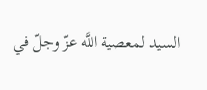السيد لمعصية اللَّه عزّ وجلّ في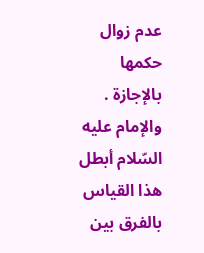عدم زوال حكمها بالإجازة . والإمام عليه السّلام أبطل هذا القياس بالفرق بين